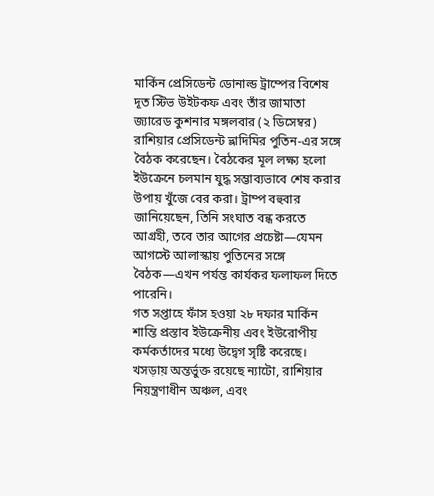মার্কিন প্রেসিডেন্ট ডোনাল্ড ট্রাম্পের বিশেষ দূত স্টিভ উইটকফ এবং তাঁর জামাতা জ্যারেড কুশনার মঙ্গলবার (২ ডিসেম্বর) রাশিয়ার প্রেসিডেন্ট ভ্লাদিমির পুতিন-এর সঙ্গে বৈঠক করেছেন। বৈঠকের মূল লক্ষ্য হলো ইউক্রেনে চলমান যুদ্ধ সম্ভাব্যভাবে শেষ করার উপায় খুঁজে বের করা। ট্রাম্প বহুবার জানিয়েছেন, তিনি সংঘাত বন্ধ করতে আগ্রহী, তবে তার আগের প্রচেষ্টা—যেমন আগস্টে আলাস্কায় পুতিনের সঙ্গে বৈঠক—এখন পর্যন্ত কার্যকর ফলাফল দিতে পারেনি।
গত সপ্তাহে ফাঁস হওয়া ২৮ দফার মার্কিন শান্তি প্রস্তাব ইউক্রেনীয় এবং ইউরোপীয় কর্মকর্তাদের মধ্যে উদ্বেগ সৃষ্টি করেছে। খসড়ায় অন্তর্ভুক্ত রয়েছে ন্যাটো, রাশিয়ার নিয়ন্ত্রণাধীন অঞ্চল, এবং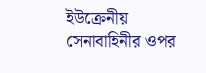ইউক্রেনীয় সেনাবাহিনীর ওপর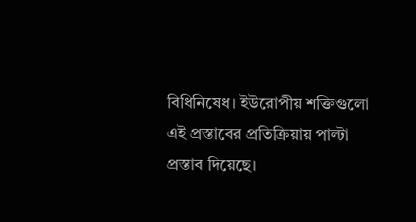বিধিনিষেধ। ইউরোপীয় শক্তিগুলো এই প্রস্তাবের প্রতিক্রিয়ায় পাল্টা প্রস্তাব দিয়েছে।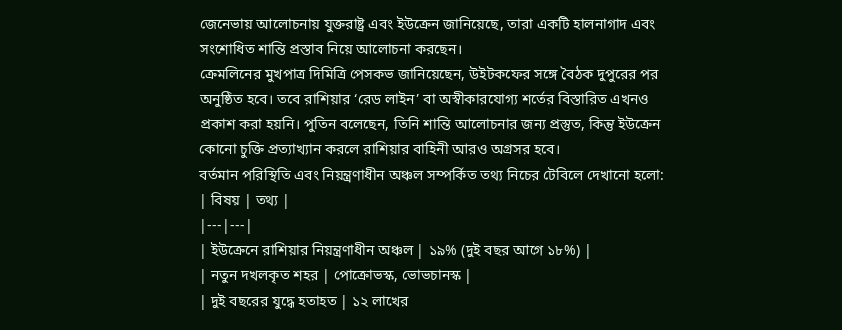জেনেভায় আলোচনায় যুক্তরাষ্ট্র এবং ইউক্রেন জানিয়েছে, তারা একটি হালনাগাদ এবং সংশোধিত শান্তি প্রস্তাব নিয়ে আলোচনা করছেন।
ক্রেমলিনের মুখপাত্র দিমিত্রি পেসকভ জানিয়েছেন, উইটকফের সঙ্গে বৈঠক দুপুরের পর অনুষ্ঠিত হবে। তবে রাশিয়ার ‘রেড লাইন’ বা অস্বীকারযোগ্য শর্তের বিস্তারিত এখনও প্রকাশ করা হয়নি। পুতিন বলেছেন, তিনি শান্তি আলোচনার জন্য প্রস্তুত, কিন্তু ইউক্রেন কোনো চুক্তি প্রত্যাখ্যান করলে রাশিয়ার বাহিনী আরও অগ্রসর হবে।
বর্তমান পরিস্থিতি এবং নিয়ন্ত্রণাধীন অঞ্চল সম্পর্কিত তথ্য নিচের টেবিলে দেখানো হলো:
| বিষয় | তথ্য |
|---|---|
| ইউক্রেনে রাশিয়ার নিয়ন্ত্রণাধীন অঞ্চল | ১৯% (দুই বছর আগে ১৮%) |
| নতুন দখলকৃত শহর | পোক্রোভস্ক, ভোভচানস্ক |
| দুই বছরের যুদ্ধে হতাহত | ১২ লাখের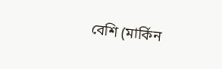বেশি (মার্কিন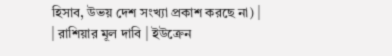হিসাব, উভয় দেশ সংখ্যা প্রকাশ করছে না) |
| রাশিয়ার মূল দাবি | ইউক্রেন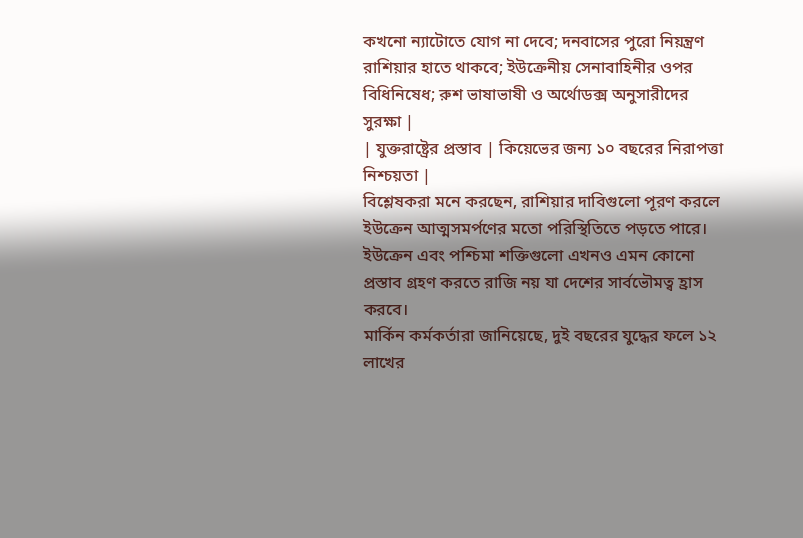কখনো ন্যাটোতে যোগ না দেবে; দনবাসের পুরো নিয়ন্ত্রণ রাশিয়ার হাতে থাকবে; ইউক্রেনীয় সেনাবাহিনীর ওপর বিধিনিষেধ; রুশ ভাষাভাষী ও অর্থোডক্স অনুসারীদের সুরক্ষা |
| যুক্তরাষ্ট্রের প্রস্তাব | কিয়েভের জন্য ১০ বছরের নিরাপত্তা নিশ্চয়তা |
বিশ্লেষকরা মনে করছেন, রাশিয়ার দাবিগুলো পূরণ করলে ইউক্রেন আত্মসমর্পণের মতো পরিস্থিতিতে পড়তে পারে। ইউক্রেন এবং পশ্চিমা শক্তিগুলো এখনও এমন কোনো প্রস্তাব গ্রহণ করতে রাজি নয় যা দেশের সার্বভৌমত্ব হ্রাস করবে।
মার্কিন কর্মকর্তারা জানিয়েছে, দুই বছরের যুদ্ধের ফলে ১২ লাখের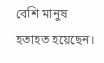বেশি মানুষ হতাহত হয়েছেন।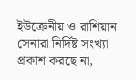ইউক্রেনীয় ও রাশিয়ান সেনারা নির্দিষ্ট সংখ্যা প্রকাশ করছে না,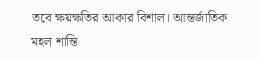তবে ক্ষয়ক্ষতির আকার বিশাল। আন্তর্জাতিক মহল শান্তি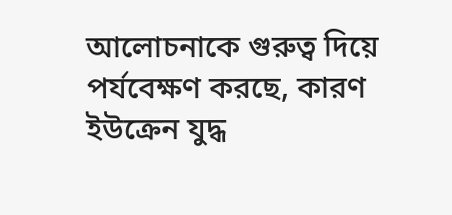আলোচনাকে গুরুত্ব দিয়ে পর্যবেক্ষণ করছে, কারণ ইউক্রেন যুদ্ধ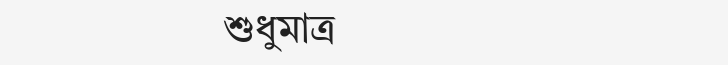শুধুমাত্র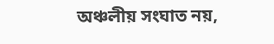অঞ্চলীয় সংঘাত নয়,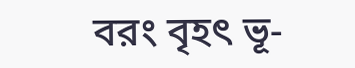বরং বৃহৎ ভূ-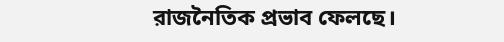রাজনৈতিক প্রভাব ফেলছে।